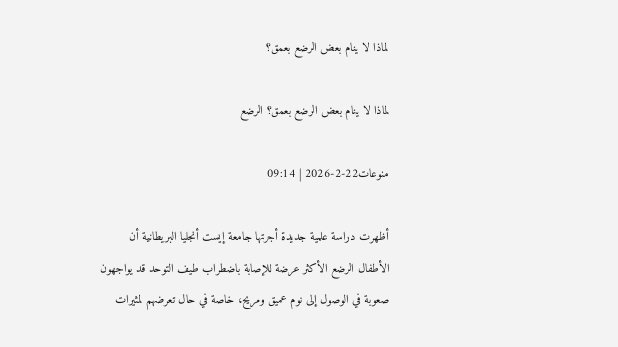لماذا لا ينام بعض الرضع بعمق؟

لماذا لا ينام بعض الرضع بعمق؟ الرضع

منوعات22-2-2026 | 09:14

أظهرت دراسة علمية جديدة أجرتها جامعة إيست أنجليا البريطانية أن الأطفال الرضع الأكثر عرضة للإصابة باضطراب طيف التوحد قد يواجهون صعوبة في الوصول إلى نوم عميق ومريح، خاصة في حال تعرضهم لمثيرات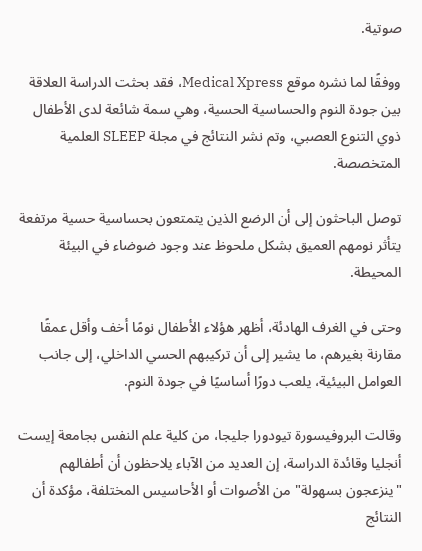صوتية.

ووفقًا لما نشره موقع Medical Xpress، فقد بحثت الدراسة العلاقة بين جودة النوم والحساسية الحسية، وهي سمة شائعة لدى الأطفال ذوي التنوع العصبي، وتم نشر النتائج في مجلة SLEEP العلمية المتخصصة.

توصل الباحثون إلى أن الرضع الذين يتمتعون بحساسية حسية مرتفعة يتأثر نومهم العميق بشكل ملحوظ عند وجود ضوضاء في البيئة المحيطة.

وحتى في الغرف الهادئة، أظهر هؤلاء الأطفال نومًا أخف وأقل عمقًا مقارنة بغيرهم، ما يشير إلى أن تركيبهم الحسي الداخلي، إلى جانب العوامل البيئية، يلعب دورًا أساسيًا في جودة النوم.

وقالت البروفيسورة تيودورا جليجا، من كلية علم النفس بجامعة إيست أنجليا وقائدة الدراسة، إن العديد من الآباء يلاحظون أن أطفالهم "ينزعجون بسهولة" من الأصوات أو الأحاسيس المختلفة، مؤكدة أن النتائج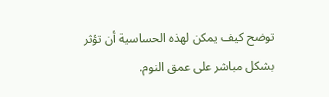توضح كيف يمكن لهذه الحساسية أن تؤثر بشكل مباشر على عمق النوم.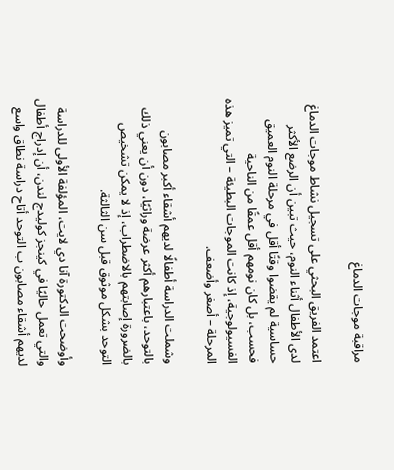مراقبة موجات الدماغ

اعتمد الفريق البحثي على تسجيل نشاط موجات الدماغ لدى الأطفال أثناء النوم، حيث تبين أن الرضع الأكثر حساسية لم يقضوا وقتًا أقل في مرحلة النوم العميق فحسب، بل كان نومهم أقل عمقًا من الناحية الفسيولوجية، إذ كانت الموجات البطيئة – التي تميز هذه المرحلة – أصغر وأضعف.

وشملت الدراسة أطفالًا لديهم أشقاء أكبر مصابون بالتوحد، باعتبارهم أكثر عرضة وراثيًا، دون أن يعني ذلك بالضرورة إصابتهم بالاضطراب، إذ لا يمكن تشخيص التوحد بشكل موثوق قبل سن الثالثة.

وأوضحت الدكتورة آنا دي لايت، المؤلفة الأولى للدراسة والتي تعمل حاليًا في كينجز كوليدج لندن، أن إدراج أطفال لديهم أشقاء مصابون ب التوحد أتاح دراسة نطاق واسع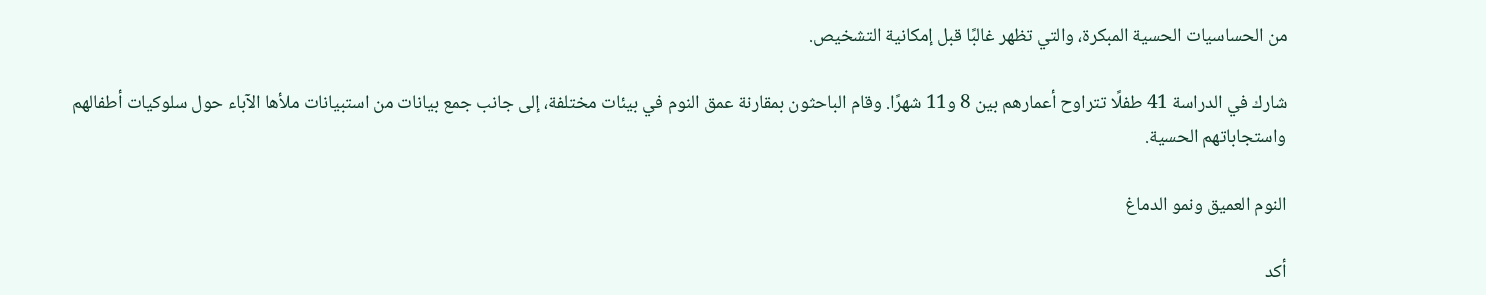من الحساسيات الحسية المبكرة، والتي تظهر غالبًا قبل إمكانية التشخيص.

شارك في الدراسة 41 طفلًا تتراوح أعمارهم بين 8 و11 شهرًا. وقام الباحثون بمقارنة عمق النوم في بيئات مختلفة، إلى جانب جمع بيانات من استبيانات ملأها الآباء حول سلوكيات أطفالهم واستجاباتهم الحسية.

النوم العميق ونمو الدماغ

أكد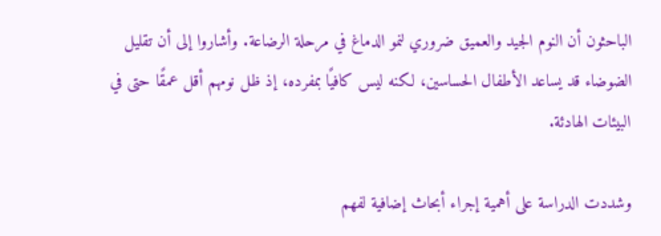الباحثون أن النوم الجيد والعميق ضروري لنمو الدماغ في مرحلة الرضاعة. وأشاروا إلى أن تقليل الضوضاء قد يساعد الأطفال الحساسين، لكنه ليس كافيًا بمفرده، إذ ظل نومهم أقل عمقًا حتى في البيئات الهادئة.

وشددت الدراسة على أهمية إجراء أبحاث إضافية لفهم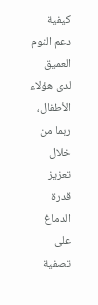كيفية دعم النوم العميق لدى هؤلاء الأطفال، ربما من خلال تعزيز قدرة الدماغ على تصفية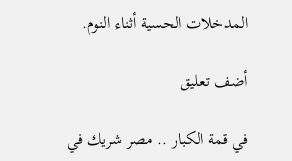المدخلات الحسية أثناء النوم.

أضف تعليق

في قمة الكبار .. مصر شريك في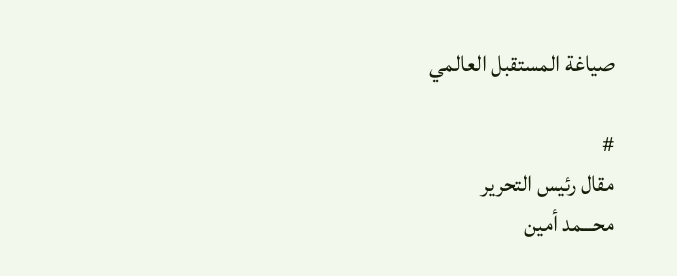صياغة المستقبل العالمي

#
مقال رئيس التحرير
محـــمد أمين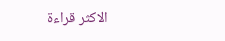الاكثر قراءة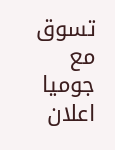تسوق مع جوميا
اعلان